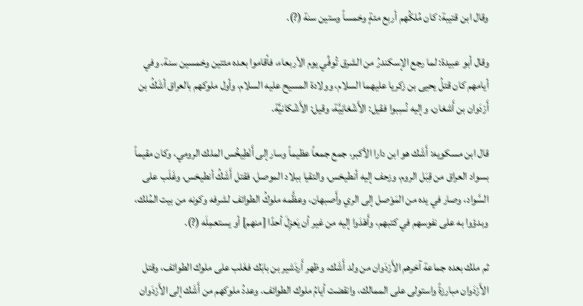وقال ابن قتيبة: كان مُلكُهم أربع مئةٍ وخمساً وستين سنة (?).

وقال أبو عبيدة: لما رجع الإسكندرُ من الشرق تُوفِّي يوم الأربعاء، فأقاموا بعده مئتين وخمسين سنة. وفي أيامهم كان قتلُ يحيى بن زكريا عليهما السلام، وولادة المسيح عليه السلام، وأول ملوكهم بالعراق أشَكُ بن أَرْدَوان بن أَشغان، وإليه نُسِبوا فقيل: الأَشْغانِيَّة، وقيل: الأَشْكانيَّة.

قال ابن مسكويه: أَشَك هو ابن دارا الأكبر، جمع جمعاً عظيماً وسار إلى أَنْطِيخُس الملك الرومي، وكان مقيماً بسواد العراق من قِبَل الروم، وزحف إليه أنطيخس، والتقيا ببلاد الموصل، فقتل أَشَكُ أنطيخس، وغَلَب على السَّواد، وصار في يده من المَوْصل إلى الري وأَصبهان، وعظَّمه ملوكُ الطوائف لشرفه وكونه من بيت المُلك، وبدؤوا به على نفوسهم في كتبهم، وأَهْدَوا إليه من غير أن يَعزِلَ أحدًا [منهم] أو يستعمِلَه (?).

ثم ملك بعده جماعة آخرهم الأَرْدَوان من ولد أَشَك، وظهر أَردَشير بن بابَك فغَلب على ملوك الطوائف، وقتل الأَرْدَوان مبارزةً واستولى على الممالك، وانقضت أيامُ ملوك الطوائف. وعددُ ملوكهم من أَشَك إلى الأَرْدَوان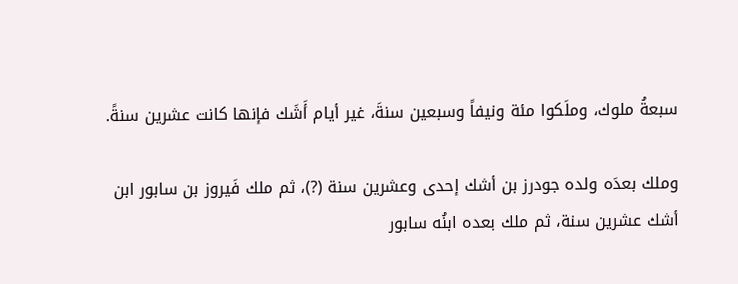سبعةُ ملوك، وملَكوا مئة ونيفاً وسبعين سنةَ، غير أيام أَشَك فإنها كانت عشرين سنةً.

وملك بعدَه ولده جودرز بن أشك إحدى وعشرين سنة (?)، ثم ملك فَيروز بن سابور ابن أشك عشرين سنة، ثم ملك بعده ابنُه سابور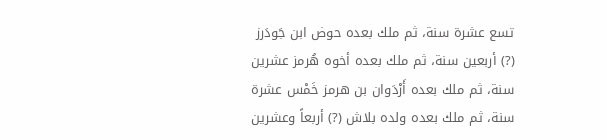تسع عشرة سنة، ثم ملك بعده حوض ابن جَودَرز (?) أربعين سنة، ثم ملك بعده أخوه هُرمز عشرين سنة، ثم ملك بعده أَرْدَوان بن هرمز خَمْس عشرة سنة، ثم ملك بعده ولده بلاش (?) أربعاً وعشرين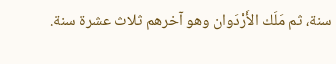سنة، ثم مَلَك الأَرْدَوان وهو آخرهم ثلاث عشرة سنة.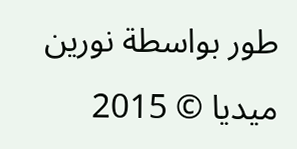طور بواسطة نورين ميديا © 2015